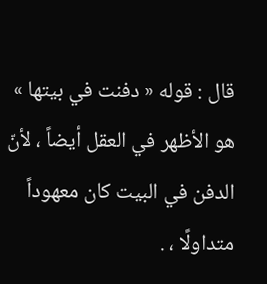قال : قوله « دفنت في بيتها » هو الأظهر في العقل أيضاً ، لأنّ الدفن في البيت كان معهوداً متداولًا ، .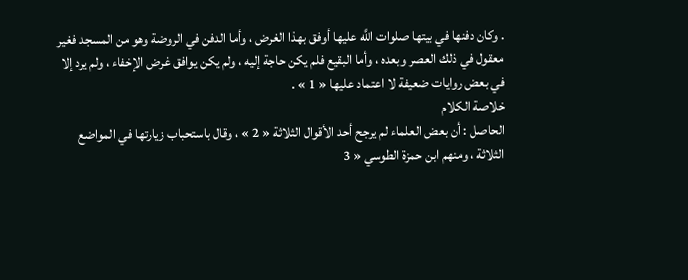. وكان دفنها في بيتها صلوات اللَّه عليها أوفق بهذا الغرض ، وأما الدفن في الروضة وهو من المسجد فغير معقول في ذلك العصر وبعده ، وأما البقيع فلم يكن حاجة إليه ، ولم يكن يوافق غرض الإخفاء ، ولم يرد إلا في بعض روايات ضعيفة لا اعتماد عليها « 1 » .
خلاصة الكلام
الحاصل : أن بعض العلماء لم يرجح أحد الأقوال الثلاثة « 2 » ، وقال باستحباب زيارتها في المواضع الثلاثة ، ومنهم ابن حمزة الطوسي « 3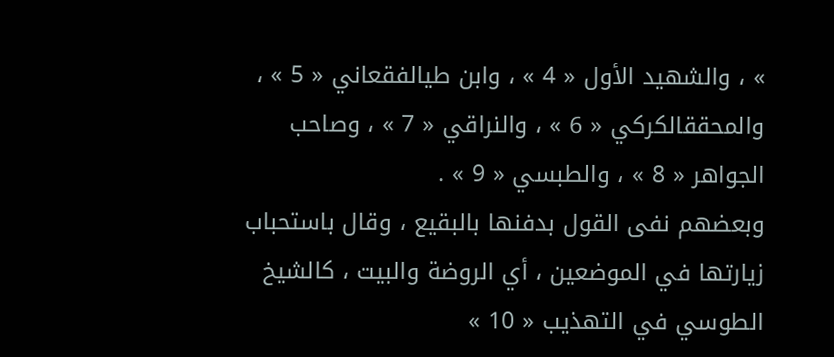» ، والشهيد الأول « 4 » ، وابن طيالفقعاني « 5 » ، والمحققالكركي « 6 » ، والنراقي « 7 » ، وصاحب الجواهر « 8 » ، والطبسي « 9 » .
وبعضهم نفى القول بدفنها بالبقيع ، وقال باستحباب زيارتها في الموضعين ، أي الروضة والبيت ، كالشيخ الطوسي في التهذيب « 10 »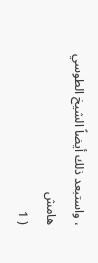، واستبعد ذلك أيضاً الشيخ الطوسي
هامش
( 1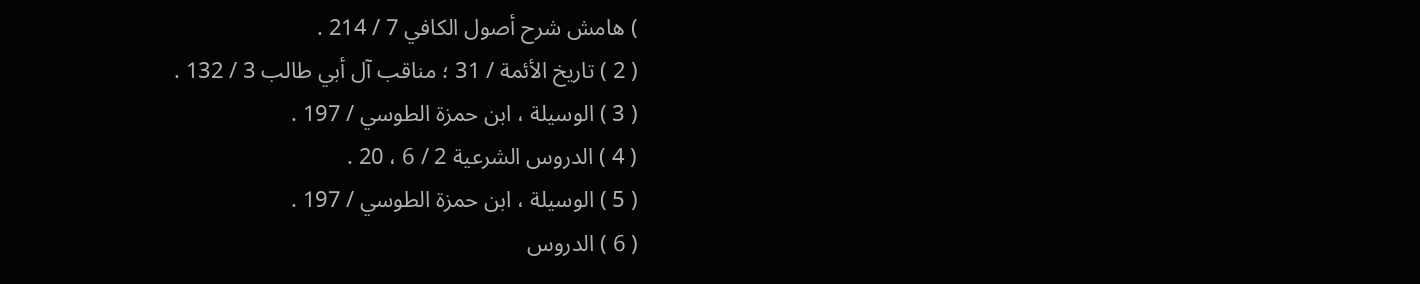) هامش شرح أصول الكافي 7 / 214 .
( 2 ) تاريخ الأئمة / 31 ؛ مناقب آل أبي طالب 3 / 132 .
( 3 ) الوسيلة ، ابن حمزة الطوسي / 197 .
( 4 ) الدروس الشرعية 2 / 6 ، 20 .
( 5 ) الوسيلة ، ابن حمزة الطوسي / 197 .
( 6 ) الدروس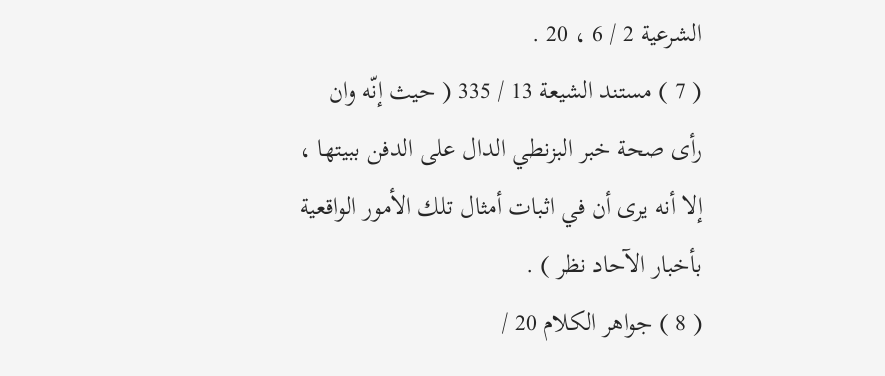الشرعية 2 / 6 ، 20 .
( 7 ) مستند الشيعة 13 / 335 ( حيث إنّه وان رأى صحة خبر البزنطي الدال على الدفن ببيتها ، إلا أنه يرى أن في اثبات أمثال تلك الأمور الواقعية بأخبار الآحاد نظر ) .
( 8 ) جواهر الكلام 20 /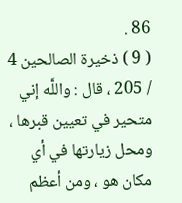86 .
( 9 ) ذخيرة الصالحين 4 / 205 ، قال : واللَّه إني متحير في تعيين قبرها ، ومحل زيارتها في أي مكان هو ، ومن أعظم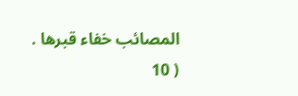المصائب خفاء قبرها .
( 10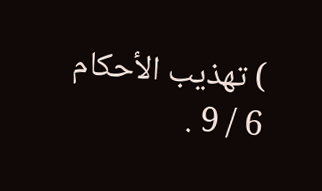) تهذيب الأحكام 6 / 9 .